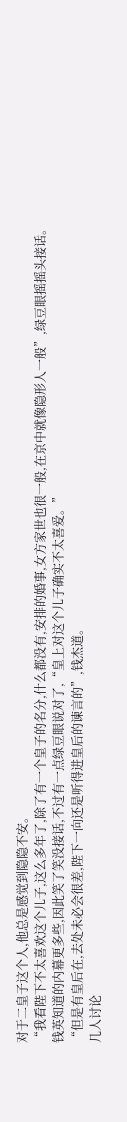对于二皇子这个人,他总是感觉到隐隐不安。
“我看陛下不太喜欢这个儿子,这么多年了,除了有一个皇子的名分,什么都没有,安排的婚事,女方家世也很一般,在京中就像隐形人一般”,绿豆眼摇摇头接话。
钱英知道的内幕更多些,因此笑了笑没接话,不过有一点绿豆眼说对了,“皇上对这个儿子确实不太喜爱。”
“但是有皇后在,去处未必会很差,陛下一向还是听得进皇后的谏言的”,钱杰道。
几人讨论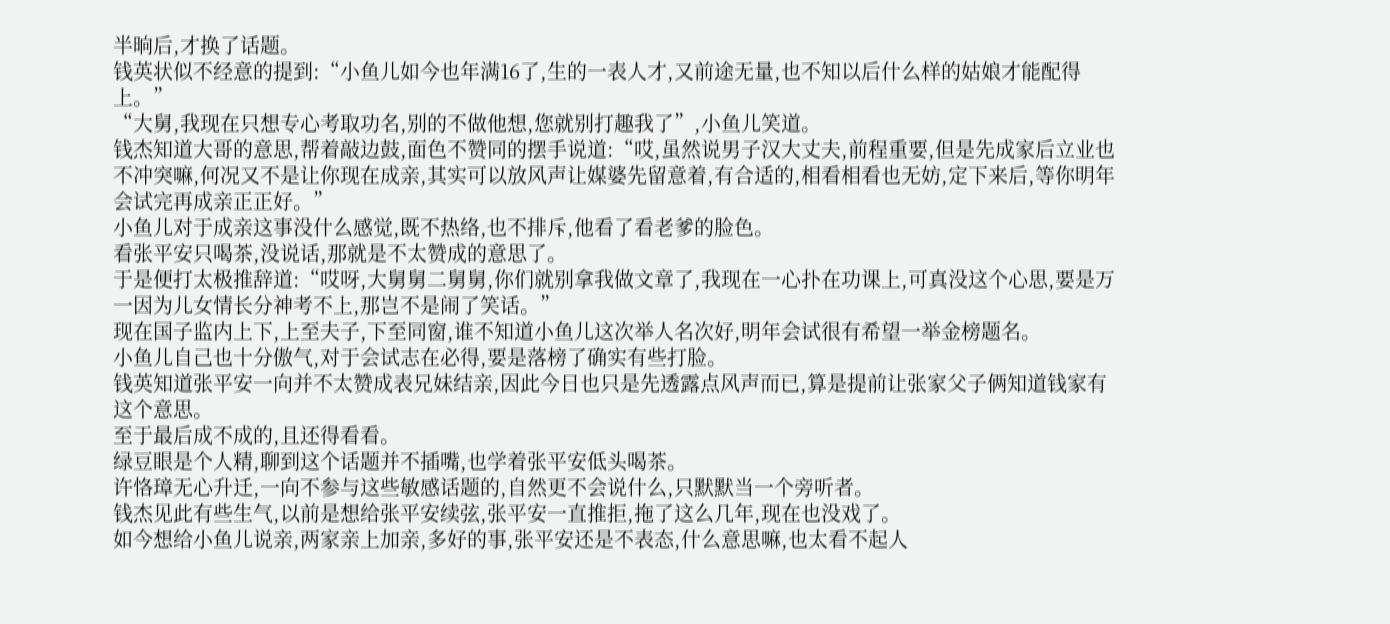半晌后,才换了话题。
钱英状似不经意的提到:“小鱼儿如今也年满16了,生的一表人才,又前途无量,也不知以后什么样的姑娘才能配得上。”
“大舅,我现在只想专心考取功名,别的不做他想,您就别打趣我了”,小鱼儿笑道。
钱杰知道大哥的意思,帮着敲边鼓,面色不赞同的摆手说道:“哎,虽然说男子汉大丈夫,前程重要,但是先成家后立业也不冲突嘛,何况又不是让你现在成亲,其实可以放风声让媒婆先留意着,有合适的,相看相看也无妨,定下来后,等你明年会试完再成亲正正好。”
小鱼儿对于成亲这事没什么感觉,既不热络,也不排斥,他看了看老爹的脸色。
看张平安只喝茶,没说话,那就是不太赞成的意思了。
于是便打太极推辞道:“哎呀,大舅舅二舅舅,你们就别拿我做文章了,我现在一心扑在功课上,可真没这个心思,要是万一因为儿女情长分神考不上,那岂不是闹了笑话。”
现在国子监内上下,上至夫子,下至同窗,谁不知道小鱼儿这次举人名次好,明年会试很有希望一举金榜题名。
小鱼儿自己也十分傲气,对于会试志在必得,要是落榜了确实有些打脸。
钱英知道张平安一向并不太赞成表兄妹结亲,因此今日也只是先透露点风声而已,算是提前让张家父子俩知道钱家有这个意思。
至于最后成不成的,且还得看看。
绿豆眼是个人精,聊到这个话题并不插嘴,也学着张平安低头喝茶。
许恪璋无心升迁,一向不参与这些敏感话题的,自然更不会说什么,只默默当一个旁听者。
钱杰见此有些生气,以前是想给张平安续弦,张平安一直推拒,拖了这么几年,现在也没戏了。
如今想给小鱼儿说亲,两家亲上加亲,多好的事,张平安还是不表态,什么意思嘛,也太看不起人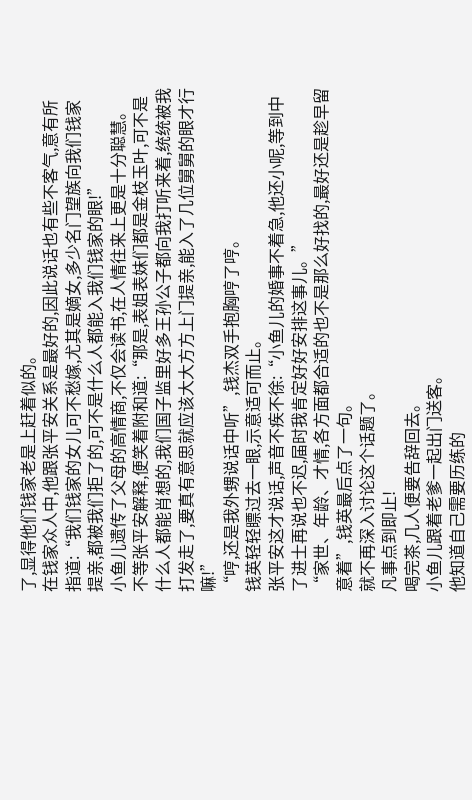了,显得他们钱家老是上赶着似的。
在钱家众人中,他跟张平安关系是最好的,因此说话也有些不客气,意有所指道:“我们钱家的女儿可不愁嫁,尤其是嫡女,多少名门望族向我们钱家提亲,都被我们拒了的,可不是什么人都能入我们钱家的眼!”
小鱼儿遗传了父母的高情商,不仅会读书,在人情往来上更是十分聪慧。
不等张平安解释,便笑着附和道:“那是,表姐表妹们都是金枝玉叶,可不是什么人都能肖想的,我们国子监里好多王孙公子都向我打听来着,统统被我打发走了,要真有意思就应该大大方方上门提亲,能入了几位舅舅的眼才行嘛!”
“哼,还是我外甥说话中听”,钱杰双手抱胸哼了哼。
钱英轻轻瞟过去一眼,示意适可而止。
张平安这才说话,声音不疾不徐:“小鱼儿的婚事不着急,他还小呢,等到中了进士再说也不迟,届时我肯定好好安排这事儿。”
“家世、年龄、才情,各方面都合适的也不是那么好找的,最好还是趁早留意着”,钱英最后点了一句。
就不再深入讨论这个话题了。
凡事点到即止!
喝完茶,几人便要告辞回去。
小鱼儿跟着老爹一起出门送客。
他知道自己需要历练的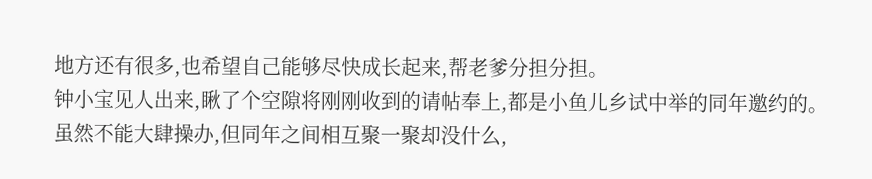地方还有很多,也希望自己能够尽快成长起来,帮老爹分担分担。
钟小宝见人出来,瞅了个空隙将刚刚收到的请帖奉上,都是小鱼儿乡试中举的同年邀约的。
虽然不能大肆操办,但同年之间相互聚一聚却没什么,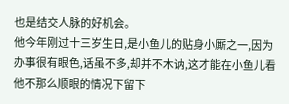也是结交人脉的好机会。
他今年刚过十三岁生日,是小鱼儿的贴身小厮之一,因为办事很有眼色,话虽不多,却并不木讷,这才能在小鱼儿看他不那么顺眼的情况下留下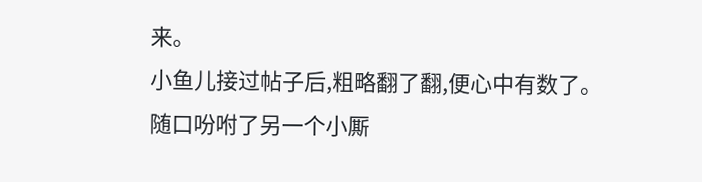来。
小鱼儿接过帖子后,粗略翻了翻,便心中有数了。
随口吩咐了另一个小厮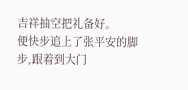吉祥抽空把礼备好。
便快步追上了张平安的脚步,跟着到大门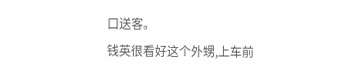口送客。
钱英很看好这个外甥,上车前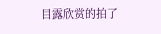目露欣赏的拍了